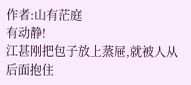作者:山有茫庭
有动静!
江甚刚把包子放上蒸屉,就被人从后面抱住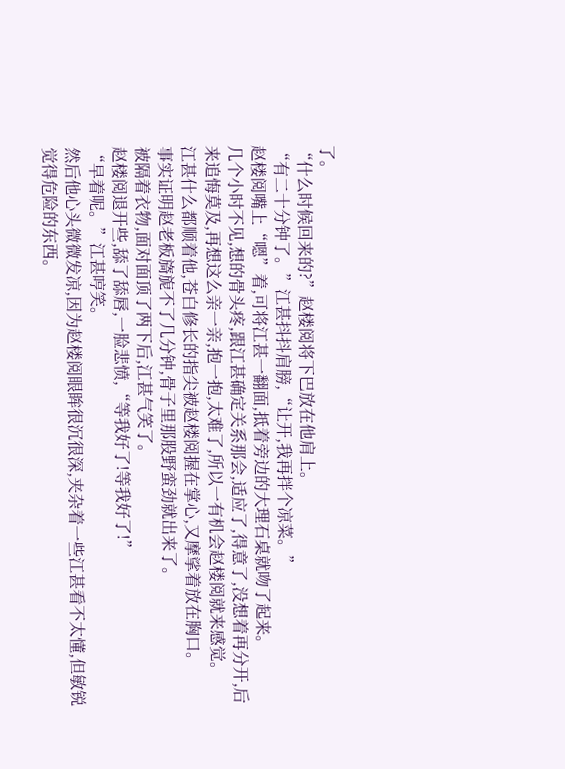了。
“什么时候回来的?”赵楼阅将下巴放在他肩上。
“有二十分钟了。”江甚抖抖肩膀,“让开,我再拌个凉菜。”
赵楼阅嘴上“嗯”着,可将江甚一翻面,抵着旁边的大理石桌就吻了起来。
几个小时不见,想的骨头疼,跟江甚确定关系那会,适应了,得意了,没想着再分开,后来追悔莫及,再想这么亲一亲,抱一抱,太难了,所以一有机会赵楼阅就来感觉。
江甚什么都顺着他,苍白修长的指尖被赵楼阅握在掌心,又摩挲着放在胸口。
事实证明赵老板旖旎不了几分钟,骨子里那股野蛮劲就出来了。
被隔着衣物,面对面顶了两下后,江甚气笑了。
赵楼阅退开些,舔了舔唇,一脸悲愤,“等我好了!等我好了!”
“早着呢。”江甚哼笑。
然后他心头微微发凉,因为赵楼阅眼眸很沉很深,夹杂着一些江甚看不太懂,但敏锐觉得危险的东西。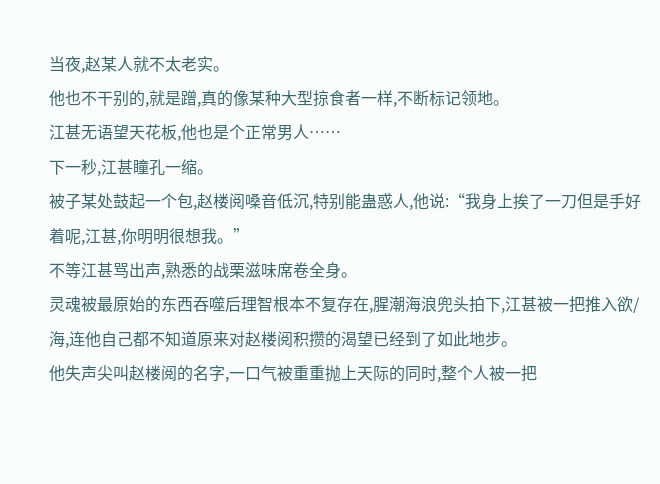当夜,赵某人就不太老实。
他也不干别的,就是蹭,真的像某种大型掠食者一样,不断标记领地。
江甚无语望天花板,他也是个正常男人……
下一秒,江甚瞳孔一缩。
被子某处鼓起一个包,赵楼阅嗓音低沉,特别能蛊惑人,他说:“我身上挨了一刀但是手好着呢,江甚,你明明很想我。”
不等江甚骂出声,熟悉的战栗滋味席卷全身。
灵魂被最原始的东西吞噬后理智根本不复存在,腥潮海浪兜头拍下,江甚被一把推入欲/海,连他自己都不知道原来对赵楼阅积攒的渴望已经到了如此地步。
他失声尖叫赵楼阅的名字,一口气被重重抛上天际的同时,整个人被一把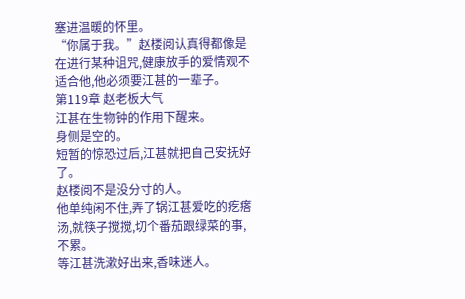塞进温暖的怀里。
“你属于我。”赵楼阅认真得都像是在进行某种诅咒,健康放手的爱情观不适合他,他必须要江甚的一辈子。
第119章 赵老板大气
江甚在生物钟的作用下醒来。
身侧是空的。
短暂的惊恐过后,江甚就把自己安抚好了。
赵楼阅不是没分寸的人。
他单纯闲不住,弄了锅江甚爱吃的疙瘩汤,就筷子搅搅,切个番茄跟绿菜的事,不累。
等江甚洗漱好出来,香味迷人。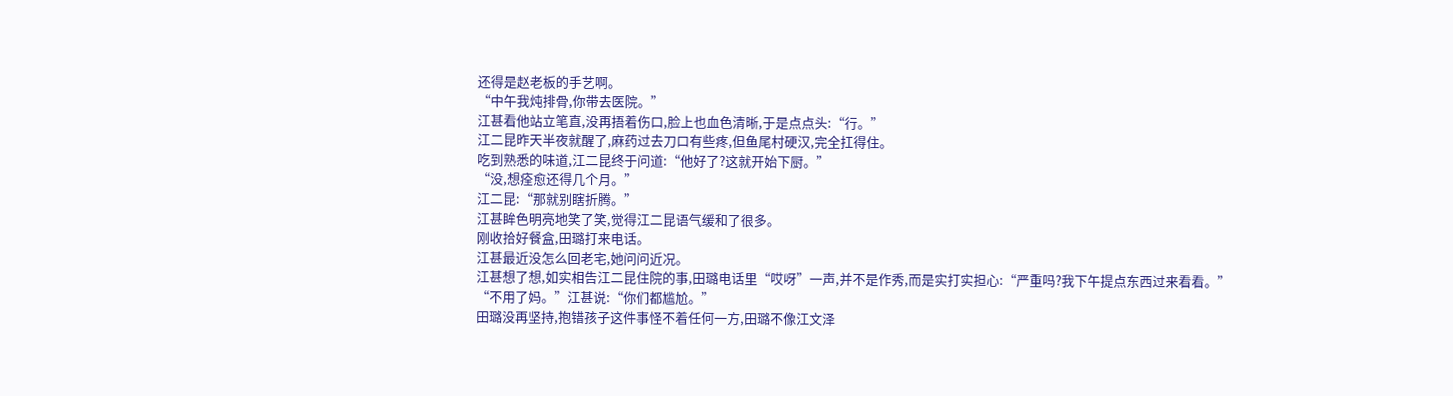还得是赵老板的手艺啊。
“中午我炖排骨,你带去医院。”
江甚看他站立笔直,没再捂着伤口,脸上也血色清晰,于是点点头:“行。”
江二昆昨天半夜就醒了,麻药过去刀口有些疼,但鱼尾村硬汉,完全扛得住。
吃到熟悉的味道,江二昆终于问道:“他好了?这就开始下厨。”
“没,想痊愈还得几个月。”
江二昆:“那就别瞎折腾。”
江甚眸色明亮地笑了笑,觉得江二昆语气缓和了很多。
刚收拾好餐盒,田璐打来电话。
江甚最近没怎么回老宅,她问问近况。
江甚想了想,如实相告江二昆住院的事,田璐电话里“哎呀”一声,并不是作秀,而是实打实担心:“严重吗?我下午提点东西过来看看。”
“不用了妈。”江甚说:“你们都尴尬。”
田璐没再坚持,抱错孩子这件事怪不着任何一方,田璐不像江文泽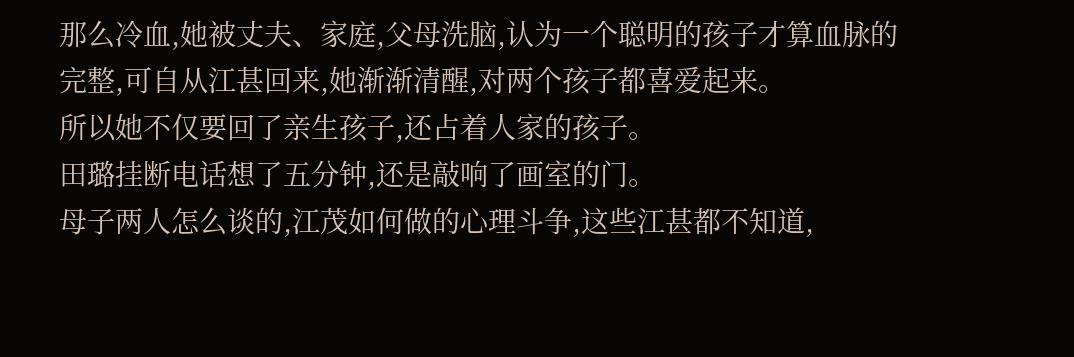那么冷血,她被丈夫、家庭,父母洗脑,认为一个聪明的孩子才算血脉的完整,可自从江甚回来,她渐渐清醒,对两个孩子都喜爱起来。
所以她不仅要回了亲生孩子,还占着人家的孩子。
田璐挂断电话想了五分钟,还是敲响了画室的门。
母子两人怎么谈的,江茂如何做的心理斗争,这些江甚都不知道,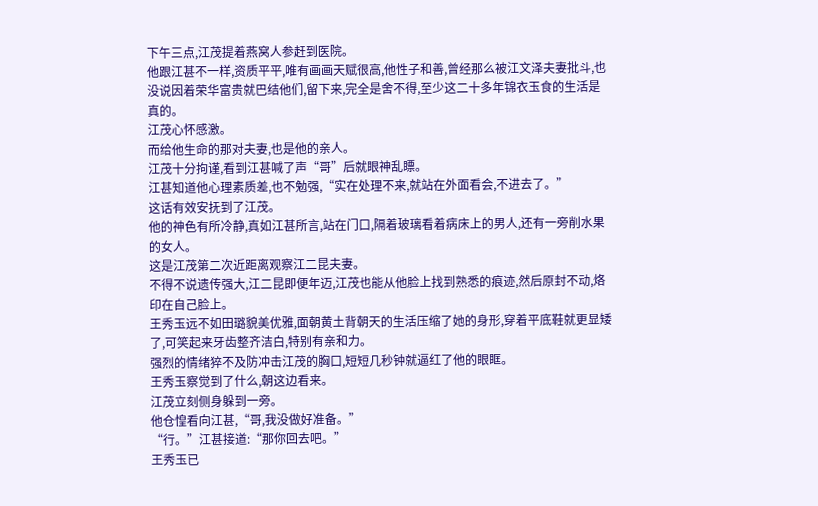下午三点,江茂提着燕窝人参赶到医院。
他跟江甚不一样,资质平平,唯有画画天赋很高,他性子和善,曾经那么被江文泽夫妻批斗,也没说因着荣华富贵就巴结他们,留下来,完全是舍不得,至少这二十多年锦衣玉食的生活是真的。
江茂心怀感激。
而给他生命的那对夫妻,也是他的亲人。
江茂十分拘谨,看到江甚喊了声“哥”后就眼神乱瞟。
江甚知道他心理素质差,也不勉强,“实在处理不来,就站在外面看会,不进去了。”
这话有效安抚到了江茂。
他的神色有所冷静,真如江甚所言,站在门口,隔着玻璃看着病床上的男人,还有一旁削水果的女人。
这是江茂第二次近距离观察江二昆夫妻。
不得不说遗传强大,江二昆即便年迈,江茂也能从他脸上找到熟悉的痕迹,然后原封不动,烙印在自己脸上。
王秀玉远不如田璐貌美优雅,面朝黄土背朝天的生活压缩了她的身形,穿着平底鞋就更显矮了,可笑起来牙齿整齐洁白,特别有亲和力。
强烈的情绪猝不及防冲击江茂的胸口,短短几秒钟就逼红了他的眼眶。
王秀玉察觉到了什么,朝这边看来。
江茂立刻侧身躲到一旁。
他仓惶看向江甚,“哥,我没做好准备。”
“行。”江甚接道:“那你回去吧。”
王秀玉已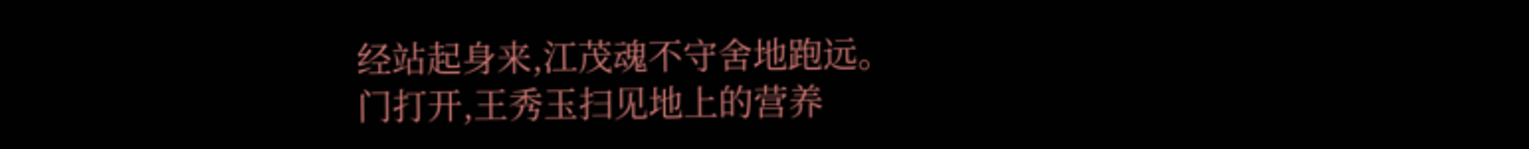经站起身来,江茂魂不守舍地跑远。
门打开,王秀玉扫见地上的营养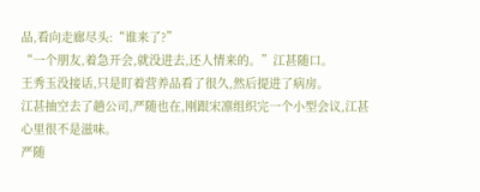品,看向走廊尽头:“谁来了?”
“一个朋友,着急开会,就没进去,还人情来的。”江甚随口。
王秀玉没接话,只是盯着营养品看了很久,然后提进了病房。
江甚抽空去了趟公司,严随也在,刚跟宋凛组织完一个小型会议,江甚心里很不是滋味。
严随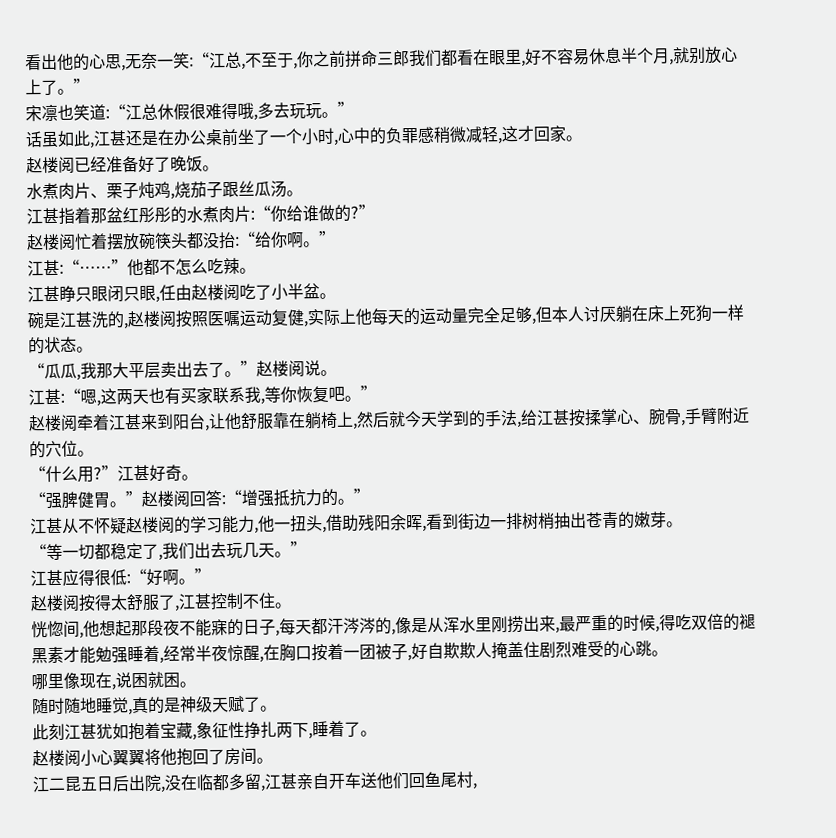看出他的心思,无奈一笑:“江总,不至于,你之前拼命三郎我们都看在眼里,好不容易休息半个月,就别放心上了。”
宋凛也笑道:“江总休假很难得哦,多去玩玩。”
话虽如此,江甚还是在办公桌前坐了一个小时,心中的负罪感稍微减轻,这才回家。
赵楼阅已经准备好了晚饭。
水煮肉片、栗子炖鸡,烧茄子跟丝瓜汤。
江甚指着那盆红彤彤的水煮肉片:“你给谁做的?”
赵楼阅忙着摆放碗筷头都没抬:“给你啊。”
江甚:“……”他都不怎么吃辣。
江甚睁只眼闭只眼,任由赵楼阅吃了小半盆。
碗是江甚洗的,赵楼阅按照医嘱运动复健,实际上他每天的运动量完全足够,但本人讨厌躺在床上死狗一样的状态。
“瓜瓜,我那大平层卖出去了。”赵楼阅说。
江甚:“嗯,这两天也有买家联系我,等你恢复吧。”
赵楼阅牵着江甚来到阳台,让他舒服靠在躺椅上,然后就今天学到的手法,给江甚按揉掌心、腕骨,手臂附近的穴位。
“什么用?”江甚好奇。
“强脾健胃。”赵楼阅回答:“增强抵抗力的。”
江甚从不怀疑赵楼阅的学习能力,他一扭头,借助残阳余晖,看到街边一排树梢抽出苍青的嫩芽。
“等一切都稳定了,我们出去玩几天。”
江甚应得很低:“好啊。”
赵楼阅按得太舒服了,江甚控制不住。
恍惚间,他想起那段夜不能寐的日子,每天都汗涔涔的,像是从浑水里刚捞出来,最严重的时候,得吃双倍的褪黑素才能勉强睡着,经常半夜惊醒,在胸口按着一团被子,好自欺欺人掩盖住剧烈难受的心跳。
哪里像现在,说困就困。
随时随地睡觉,真的是神级天赋了。
此刻江甚犹如抱着宝藏,象征性挣扎两下,睡着了。
赵楼阅小心翼翼将他抱回了房间。
江二昆五日后出院,没在临都多留,江甚亲自开车送他们回鱼尾村,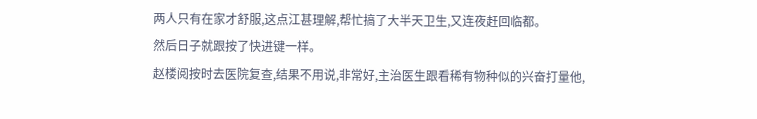两人只有在家才舒服,这点江甚理解,帮忙搞了大半天卫生,又连夜赶回临都。
然后日子就跟按了快进键一样。
赵楼阅按时去医院复查,结果不用说,非常好,主治医生跟看稀有物种似的兴奋打量他,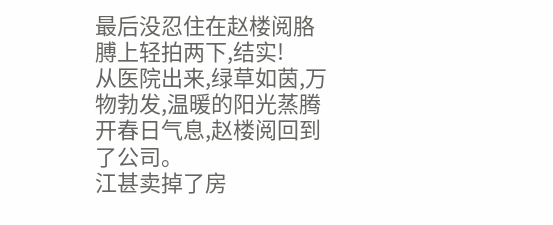最后没忍住在赵楼阅胳膊上轻拍两下,结实!
从医院出来,绿草如茵,万物勃发,温暖的阳光蒸腾开春日气息,赵楼阅回到了公司。
江甚卖掉了房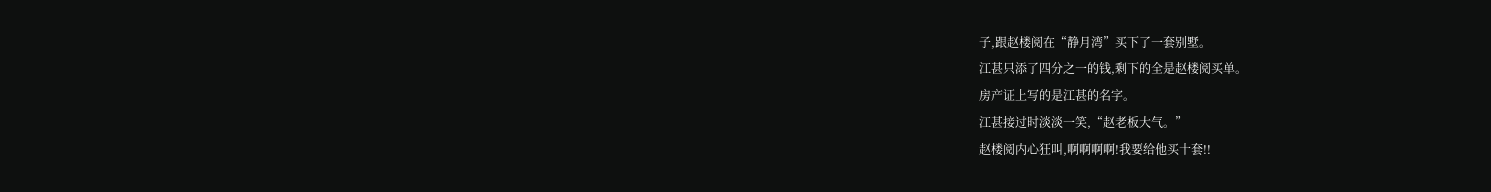子,跟赵楼阅在“静月湾”买下了一套别墅。
江甚只添了四分之一的钱,剩下的全是赵楼阅买单。
房产证上写的是江甚的名字。
江甚接过时淡淡一笑,“赵老板大气。”
赵楼阅内心狂叫,啊啊啊啊!我要给他买十套!!